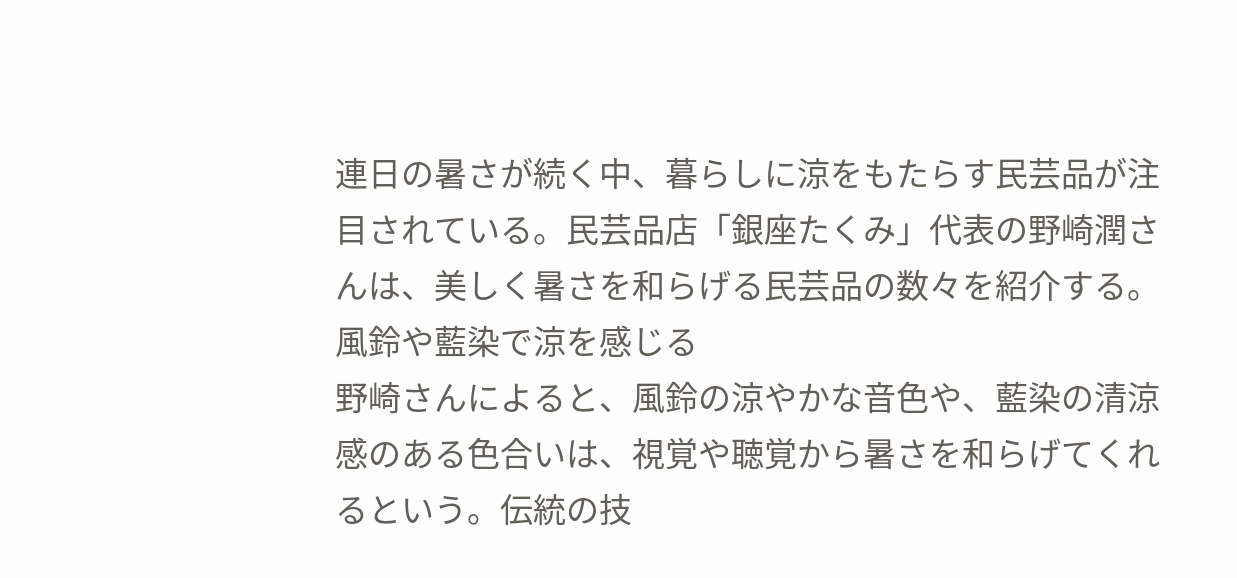連日の暑さが続く中、暮らしに涼をもたらす民芸品が注目されている。民芸品店「銀座たくみ」代表の野崎潤さんは、美しく暑さを和らげる民芸品の数々を紹介する。
風鈴や藍染で涼を感じる
野崎さんによると、風鈴の涼やかな音色や、藍染の清涼感のある色合いは、視覚や聴覚から暑さを和らげてくれるという。伝統の技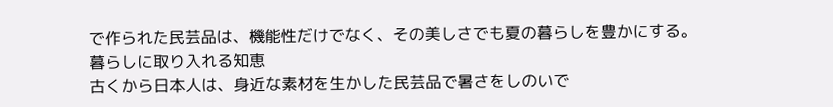で作られた民芸品は、機能性だけでなく、その美しさでも夏の暮らしを豊かにする。
暮らしに取り入れる知恵
古くから日本人は、身近な素材を生かした民芸品で暑さをしのいで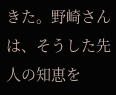きた。野崎さんは、そうした先人の知恵を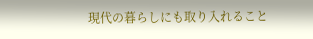現代の暮らしにも取り入れること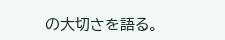の大切さを語る。